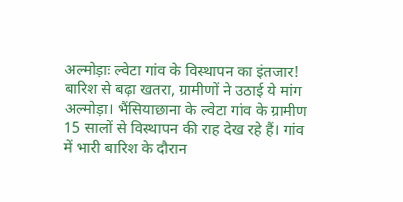अल्मोड़ाः ल्वेटा गांव के विस्थापन का इंतजार! बारिश से बढ़ा खतरा, ग्रामीणों ने उठाई ये मांग
अल्मोड़ा। भैंसियाछाना के ल्वेटा गांव के ग्रामीण 15 सालों से विस्थापन की राह देख रहे हैं। गांव में भारी बारिश के दौरान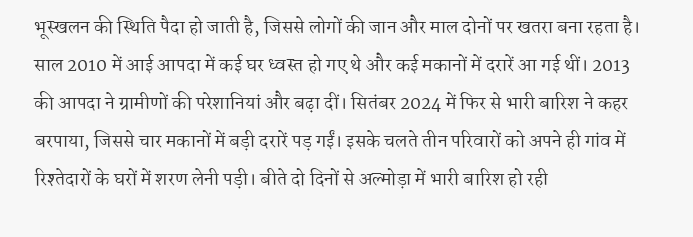भूस्खलन की स्थिति पैदा हो जाती है, जिससे लोगों की जान और माल दोनों पर खतरा बना रहता है। साल 2010 में आई आपदा में कई घर ध्वस्त हो गए थे और कई मकानों में दरारें आ गई थीं। 2013 की आपदा ने ग्रामीणों की परेशानियां और बढ़ा दीं। सितंबर 2024 में फिर से भारी बारिश ने कहर बरपाया, जिससे चार मकानों में बड़ी दरारें पड़ गईं। इसके चलते तीन परिवारों को अपने ही गांव में रिश्तेदारों के घरों में शरण लेनी पड़ी। बीते दो दिनों से अल्मोड़ा में भारी बारिश हो रही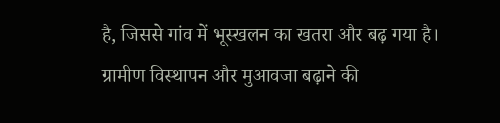है, जिससे गांव में भूस्खलन का खतरा और बढ़ गया है। ग्रामीण विस्थापन और मुआवजा बढ़ाने की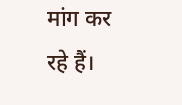मांग कर रहे हैं।